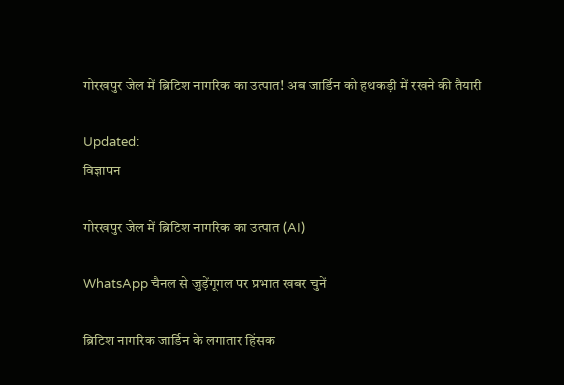गोरखपुर जेल में ब्रिटिश नागरिक का उत्पात! अब जार्डिन को हथकड़ी में रखने की तैयारी

Updated:
विज्ञापन

गोरखपुर जेल में ब्रिटिश नागरिक का उत्पात (AI)

WhatsApp चैनल से जुड़ेंगूगल पर प्रभात खबर चुनें

ब्रिटिश नागरिक जार्डिन के लगातार हिंसक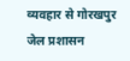व्यवहार से गोरखपुर जेल प्रशासन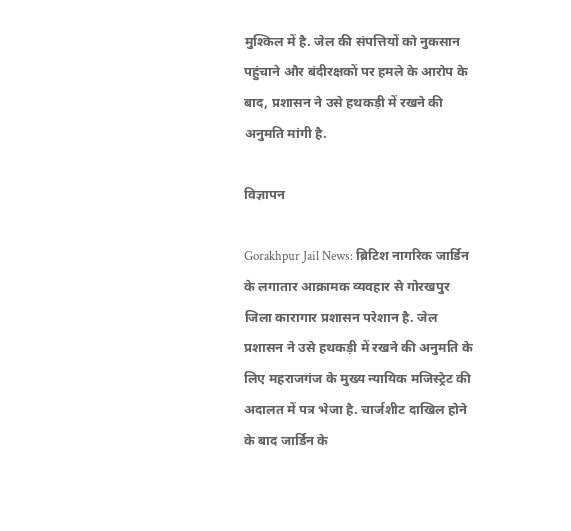मुश्किल में है. जेल की संपत्तियों को नुकसान पहुंचाने और बंदीरक्षकों पर हमले के आरोप के बाद, प्रशासन ने उसे हथकड़ी में रखने की अनुमति मांगी है.

विज्ञापन

Gorakhpur Jail News: ब्रिटिश नागरिक जार्डिन के लगातार आक्रामक व्यवहार से गोरखपुर जिला कारागार प्रशासन परेशान है. जेल प्रशासन ने उसे हथकड़ी में रखने की अनुमति के लिए महराजगंज के मुख्य न्यायिक मजिस्ट्रेट की अदालत में पत्र भेजा है. चार्जशीट दाखिल होने के बाद जार्डिन के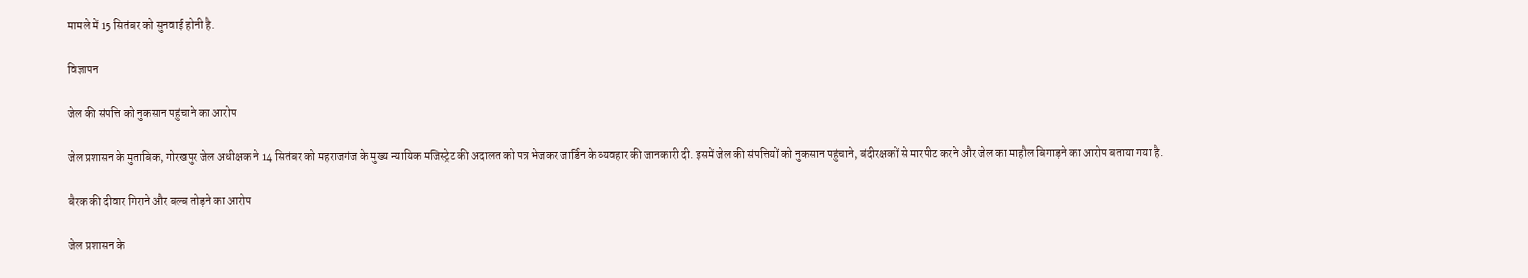मामले में 15 सितंबर को सुनवाई होनी है.

विज्ञापन

जेल की संपत्ति को नुकसान पहुंचाने का आरोप

जेल प्रशासन के मुताबिक, गोरखपुर जेल अधीक्षक ने 14 सितंबर को महराजगंज के मुख्य न्यायिक मजिस्ट्रेट की अदालत को पत्र भेजकर जार्डिन के व्यवहार की जानकारी दी. इसमें जेल की संपत्तियों को नुकसान पहुंचाने, बंदीरक्षकों से मारपीट करने और जेल का माहौल बिगाड़ने का आरोप बताया गया है.

बैरक की दीवार गिराने और बल्ब तोड़ने का आरोप

जेल प्रशासन के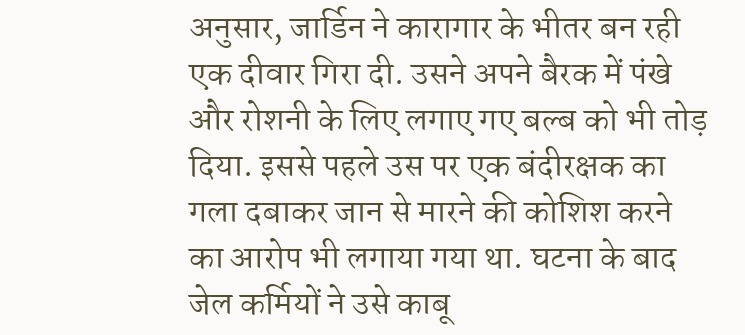अनुसार, जार्डिन ने कारागार के भीतर बन रही एक दीवार गिरा दी. उसने अपने बैरक में पंखे और रोशनी के लिए लगाए गए बल्ब को भी तोड़ दिया. इससे पहले उस पर एक बंदीरक्षक का गला दबाकर जान से मारने की कोशिश करने का आरोप भी लगाया गया था. घटना के बाद जेल कर्मियों ने उसे काबू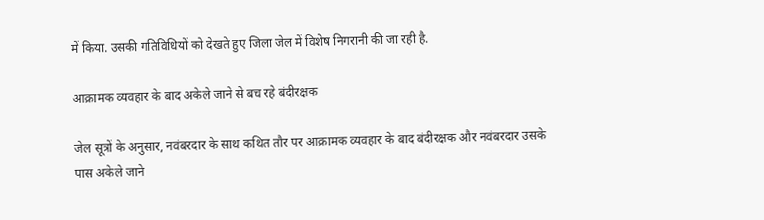में किया. उसकी गतिविधियों को देखते हुए जिला जेल में विशेष निगरानी की जा रही है.

आक्रामक व्यवहार के बाद अकेले जाने से बच रहे बंदीरक्षक

जेल सूत्रों के अनुसार, नवंबरदार के साथ कथित तौर पर आक्रामक व्यवहार के बाद बंदीरक्षक और नवंबरदार उसके पास अकेले जाने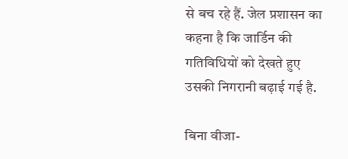से बच रहे हैं. जेल प्रशासन का कहना है कि जार्डिन की गतिविधियों को देखते हुए उसकी निगरानी बढ़ाई गई है.

बिना वीजा-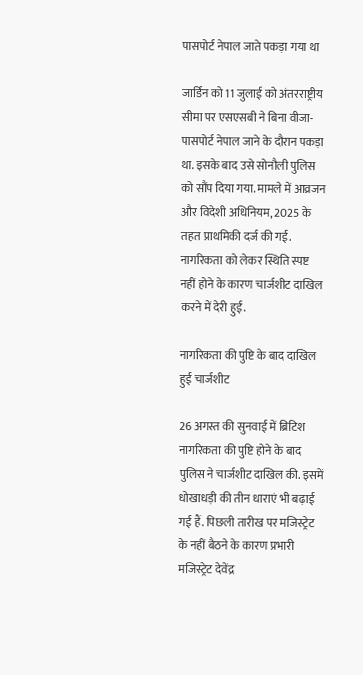पासपोर्ट नेपाल जाते पकड़ा गया था

जार्डिन को 11 जुलाई को अंतरराष्ट्रीय सीमा पर एसएसबी ने बिना वीजा-पासपोर्ट नेपाल जाने के दौरान पकड़ा था. इसके बाद उसे सोनौली पुलिस को सौंप दिया गया. मामले में आव्रजन और विदेशी अधिनियम, 2025 के तहत प्राथमिकी दर्ज की गई. नागरिकता को लेकर स्थिति स्पष्ट नहीं होने के कारण चार्जशीट दाखिल करने में देरी हुई.

नागरिकता की पुष्टि के बाद दाखिल हुई चार्जशीट

26 अगस्त की सुनवाई में ब्रिटिश नागरिकता की पुष्टि होने के बाद पुलिस ने चार्जशीट दाखिल की. इसमें धोखाधड़ी की तीन धाराएं भी बढ़ाई गई हैं. पिछली तारीख पर मजिस्ट्रेट के नहीं बैठने के कारण प्रभारी मजिस्ट्रेट देवेंद्र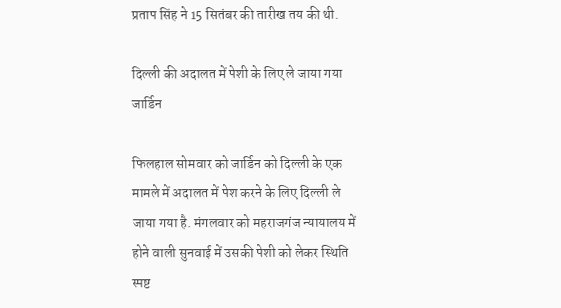प्रताप सिंह ने 15 सितंबर की तारीख तय की थी.

दिल्ली की अदालत में पेशी के लिए ले जाया गया जार्डिन

फिलहाल सोमवार को जार्डिन को दिल्ली के एक मामले में अदालत में पेश करने के लिए दिल्ली ले जाया गया है. मंगलवार को महराजगंज न्यायालय में होने वाली सुनवाई में उसकी पेशी को लेकर स्थिति स्पष्ट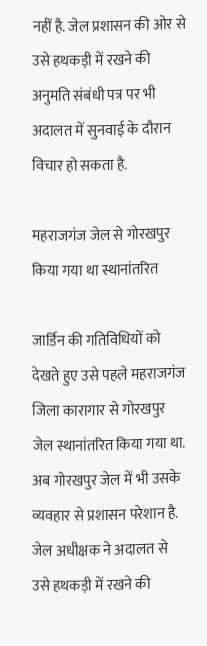नहीं है. जेल प्रशासन की ओर से उसे हथकड़ी में रखने की अनुमति संबंधी पत्र पर भी अदालत में सुनवाई के दौरान विचार हो सकता है.

महराजगंज जेल से गोरखपुर किया गया था स्थानांतरित

जार्डिन की गतिविधियों को देखते हुए उसे पहले महराजगंज जिला कारागार से गोरखपुर जेल स्थानांतरित किया गया था. अब गोरखपुर जेल में भी उसके व्यवहार से प्रशासन परेशान है. जेल अधीक्षक ने अदालत से उसे हथकड़ी में रखने की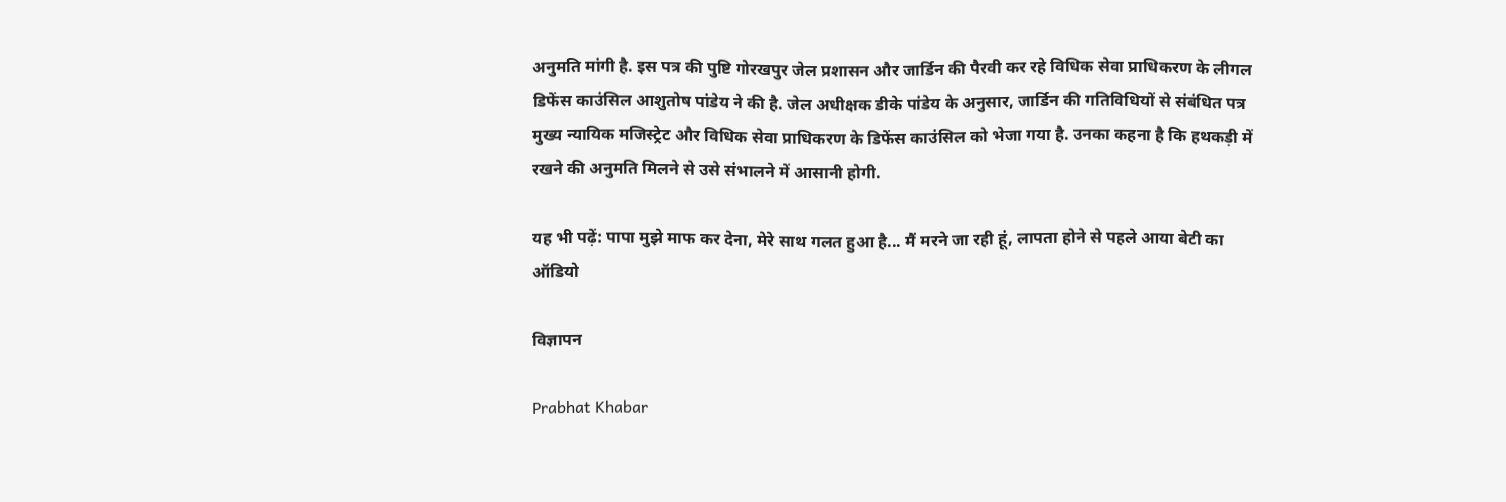अनुमति मांगी है. इस पत्र की पुष्टि गोरखपुर जेल प्रशासन और जार्डिन की पैरवी कर रहे विधिक सेवा प्राधिकरण के लीगल डिफेंस काउंसिल आशुतोष पांडेय ने की है. जेल अधीक्षक डीके पांडेय के अनुसार, जार्डिन की गतिविधियों से संबंधित पत्र मुख्य न्यायिक मजिस्ट्रेट और विधिक सेवा प्राधिकरण के डिफेंस काउंसिल को भेजा गया है. उनका कहना है कि हथकड़ी में रखने की अनुमति मिलने से उसे संभालने में आसानी होगी.

यह भी पढ़ें: पापा मुझे माफ कर देना, मेरे साथ गलत हुआ है... मैं मरने जा रही हूं, लापता होने से पहले आया बेटी का ऑडियो

विज्ञापन

Prabhat Khabar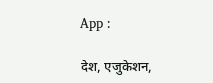App :

देश, एजुकेशन,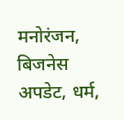मनोरंजन, बिजनेस अपडेट, धर्म,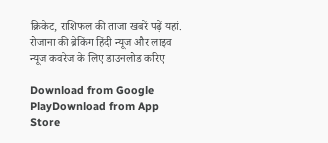क्रिकेट, राशिफल की ताजा खबरें पढ़ें यहां. रोजाना की ब्रेकिंग हिंदी न्यूज और लाइव न्यूज कवरेज के लिए डाउनलोड करिए

Download from Google PlayDownload from App Store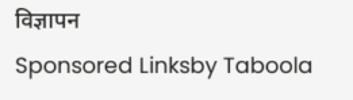विज्ञापन
Sponsored Linksby Taboola